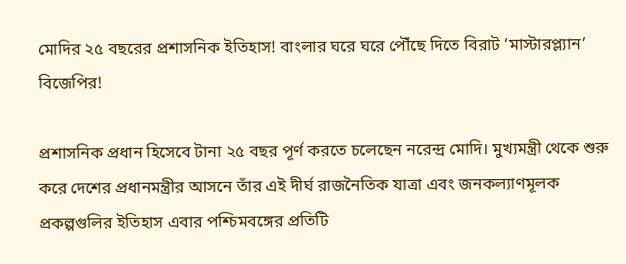মোদির ২৫ বছরের প্রশাসনিক ইতিহাস! বাংলার ঘরে ঘরে পৌঁছে দিতে বিরাট ‘মাস্টারপ্ল্যান’ বিজেপির!

প্রশাসনিক প্রধান হিসেবে টানা ২৫ বছর পূর্ণ করতে চলেছেন নরেন্দ্র মোদি। মুখ্যমন্ত্রী থেকে শুরু করে দেশের প্রধানমন্ত্রীর আসনে তাঁর এই দীর্ঘ রাজনৈতিক যাত্রা এবং জনকল্যাণমূলক প্রকল্পগুলির ইতিহাস এবার পশ্চিমবঙ্গের প্রতিটি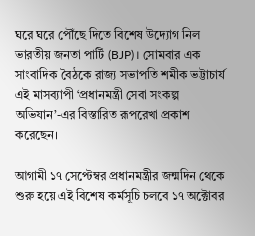ঘরে ঘরে পৌঁছে দিতে বিশেষ উদ্যোগ নিল ভারতীয় জনতা পার্টি (BJP)। সোমবার এক সাংবাদিক বৈঠকে রাজ্য সভাপতি শমীক ভট্টাচার্য এই মাসব্যাপী ‘প্রধানমন্ত্রী সেবা সংকল্প অভিযান’-এর বিস্তারিত রূপরেখা প্রকাশ করেছেন।

আগামী ১৭ সেপ্টেম্বর প্রধানমন্ত্রীর জন্মদিন থেকে শুরু হয়ে এই বিশেষ কর্মসূচি চলবে ১৭ অক্টোবর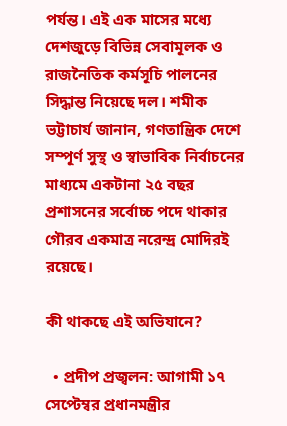পর্যন্ত। এই এক মাসের মধ্যে দেশজুড়ে বিভিন্ন সেবামূলক ও রাজনৈতিক কর্মসূচি পালনের সিদ্ধান্ত নিয়েছে দল। শমীক ভট্টাচার্য জানান, গণতান্ত্রিক দেশে সম্পূর্ণ সুস্থ ও স্বাভাবিক নির্বাচনের মাধ্যমে একটানা ২৫ বছর প্রশাসনের সর্বোচ্চ পদে থাকার গৌরব একমাত্র নরেন্দ্র মোদিরই রয়েছে।

কী থাকছে এই অভিযানে?

  • প্রদীপ প্রজ্বলন: আগামী ১৭ সেপ্টেম্বর প্রধানমন্ত্রীর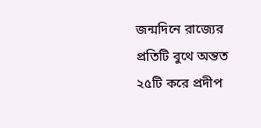জন্মদিনে রাজ্যের প্রতিটি বুথে অন্তত ২৫টি করে প্রদীপ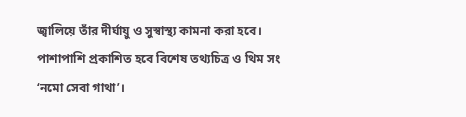জ্বালিয়ে তাঁর দীর্ঘায়ু ও সুস্বাস্থ্য কামনা করা হবে। পাশাপাশি প্রকাশিত হবে বিশেষ তথ্যচিত্র ও থিম সং ‘নমো সেবা গাথা’।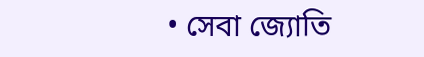• সেবা জ্যোতি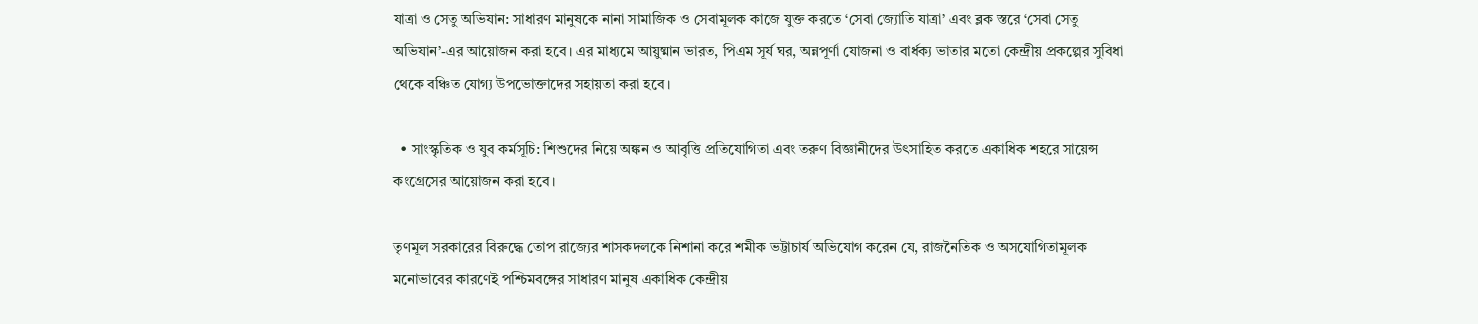যাত্রা ও সেতু অভিযান: সাধারণ মানুষকে নানা সামাজিক ও সেবামূলক কাজে যুক্ত করতে ‘সেবা জ্যোতি যাত্রা’ এবং ব্লক স্তরে ‘সেবা সেতু অভিযান’-এর আয়োজন করা হবে। এর মাধ্যমে আয়ুষ্মান ভারত, পিএম সূর্য ঘর, অন্নপূর্ণা যোজনা ও বার্ধক্য ভাতার মতো কেন্দ্রীয় প্রকল্পের সুবিধা থেকে বঞ্চিত যোগ্য উপভোক্তাদের সহায়তা করা হবে।

  • সাংস্কৃতিক ও যুব কর্মসূচি: শিশুদের নিয়ে অঙ্কন ও আবৃত্তি প্রতিযোগিতা এবং তরুণ বিজ্ঞানীদের উৎসাহিত করতে একাধিক শহরে সায়েন্স কংগ্রেসের আয়োজন করা হবে।

তৃণমূল সরকারের বিরুদ্ধে তোপ রাজ্যের শাসকদলকে নিশানা করে শমীক ভট্টাচার্য অভিযোগ করেন যে, রাজনৈতিক ও অসযোগিতামূলক মনোভাবের কারণেই পশ্চিমবঙ্গের সাধারণ মানুষ একাধিক কেন্দ্রীয়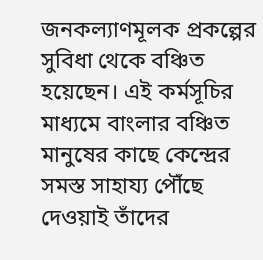জনকল্যাণমূলক প্রকল্পের সুবিধা থেকে বঞ্চিত হয়েছেন। এই কর্মসূচির মাধ্যমে বাংলার বঞ্চিত মানুষের কাছে কেন্দ্রের সমস্ত সাহায্য পৌঁছে দেওয়াই তাঁদের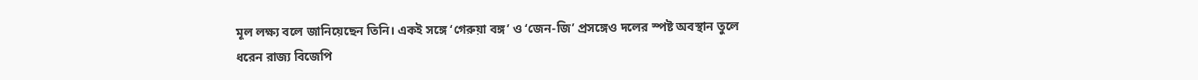মূল লক্ষ্য বলে জানিয়েছেন তিনি। একই সঙ্গে ‘গেরুয়া বঙ্গ’ ও ‘জেন-জি’ প্রসঙ্গেও দলের স্পষ্ট অবস্থান তুলে ধরেন রাজ্য বিজেপি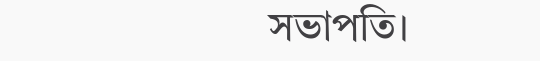সভাপতি।